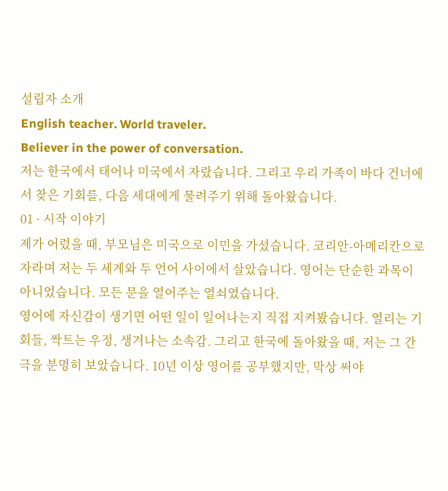설립자 소개
English teacher. World traveler.
Believer in the power of conversation.
저는 한국에서 태어나 미국에서 자랐습니다. 그리고 우리 가족이 바다 건너에서 찾은 기회를, 다음 세대에게 물려주기 위해 돌아왔습니다.
01 · 시작 이야기
제가 어렸을 때, 부모님은 미국으로 이민을 가셨습니다. 코리안-아메리칸으로 자라며 저는 두 세계와 두 언어 사이에서 살았습니다. 영어는 단순한 과목이 아니었습니다. 모든 문을 열어주는 열쇠였습니다.
영어에 자신감이 생기면 어떤 일이 일어나는지 직접 지켜봤습니다. 열리는 기회들, 싹트는 우정, 생겨나는 소속감. 그리고 한국에 돌아왔을 때, 저는 그 간극을 분명히 보았습니다. 10년 이상 영어를 공부했지만, 막상 써야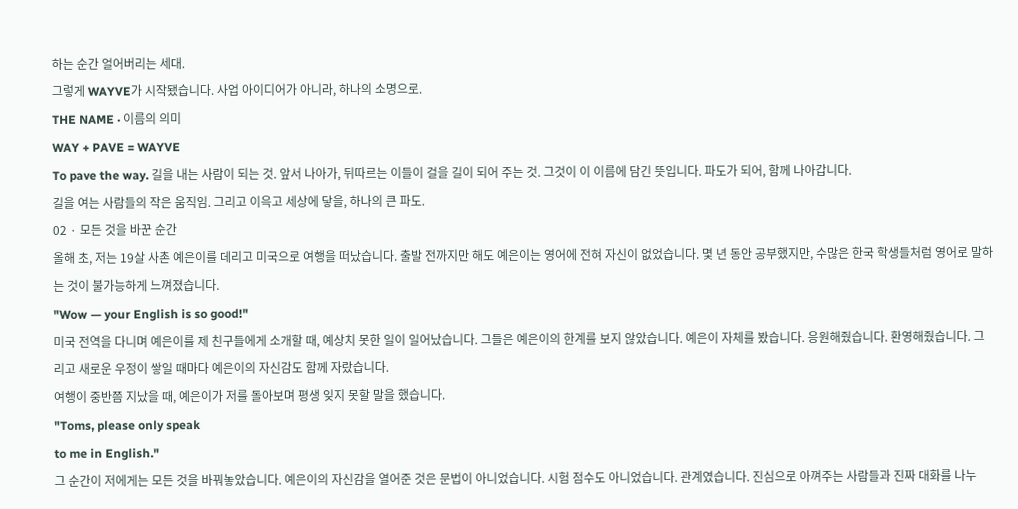하는 순간 얼어버리는 세대.
그렇게 WAYVE가 시작됐습니다. 사업 아이디어가 아니라, 하나의 소명으로.
THE NAME · 이름의 의미
WAY + PAVE = WAYVE
To pave the way. 길을 내는 사람이 되는 것. 앞서 나아가, 뒤따르는 이들이 걸을 길이 되어 주는 것. 그것이 이 이름에 담긴 뜻입니다. 파도가 되어, 함께 나아갑니다.
길을 여는 사람들의 작은 움직임. 그리고 이윽고 세상에 닿을, 하나의 큰 파도.
02 · 모든 것을 바꾼 순간
올해 초, 저는 19살 사촌 예은이를 데리고 미국으로 여행을 떠났습니다. 출발 전까지만 해도 예은이는 영어에 전혀 자신이 없었습니다. 몇 년 동안 공부했지만, 수많은 한국 학생들처럼 영어로 말하는 것이 불가능하게 느껴졌습니다.
"Wow — your English is so good!"
미국 전역을 다니며 예은이를 제 친구들에게 소개할 때, 예상치 못한 일이 일어났습니다. 그들은 예은이의 한계를 보지 않았습니다. 예은이 자체를 봤습니다. 응원해줬습니다. 환영해줬습니다. 그리고 새로운 우정이 쌓일 때마다 예은이의 자신감도 함께 자랐습니다.
여행이 중반쯤 지났을 때, 예은이가 저를 돌아보며 평생 잊지 못할 말을 했습니다.
"Toms, please only speak
to me in English."
그 순간이 저에게는 모든 것을 바꿔놓았습니다. 예은이의 자신감을 열어준 것은 문법이 아니었습니다. 시험 점수도 아니었습니다. 관계였습니다. 진심으로 아껴주는 사람들과 진짜 대화를 나누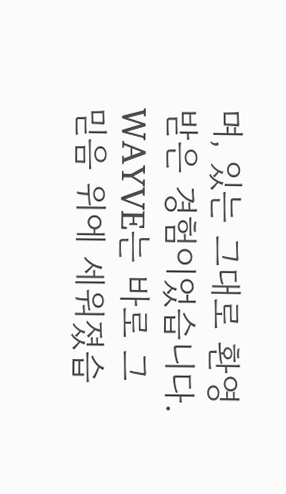며, 있는 그대로 환영받은 경험이었습니다.
WAYVE는 바로 그 믿음 위에 세워졌습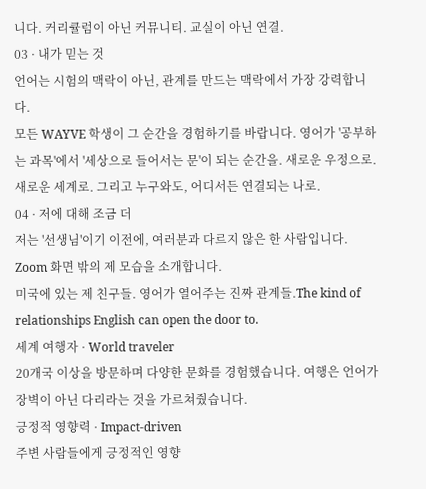니다. 커리큘럼이 아닌 커뮤니티. 교실이 아닌 연결.
03 · 내가 믿는 것
언어는 시험의 맥락이 아닌, 관계를 만드는 맥락에서 가장 강력합니다.
모든 WAYVE 학생이 그 순간을 경험하기를 바랍니다. 영어가 '공부하는 과목'에서 '세상으로 들어서는 문'이 되는 순간을. 새로운 우정으로. 새로운 세계로. 그리고 누구와도, 어디서든 연결되는 나로.
04 · 저에 대해 조금 더
저는 '선생님'이기 이전에, 여러분과 다르지 않은 한 사람입니다. Zoom 화면 밖의 제 모습을 소개합니다.
미국에 있는 제 친구들. 영어가 열어주는 진짜 관계들.The kind of relationships English can open the door to.
세계 여행자 · World traveler
20개국 이상을 방문하며 다양한 문화를 경험했습니다. 여행은 언어가 장벽이 아닌 다리라는 것을 가르쳐줬습니다.
긍정적 영향력 · Impact-driven
주변 사람들에게 긍정적인 영향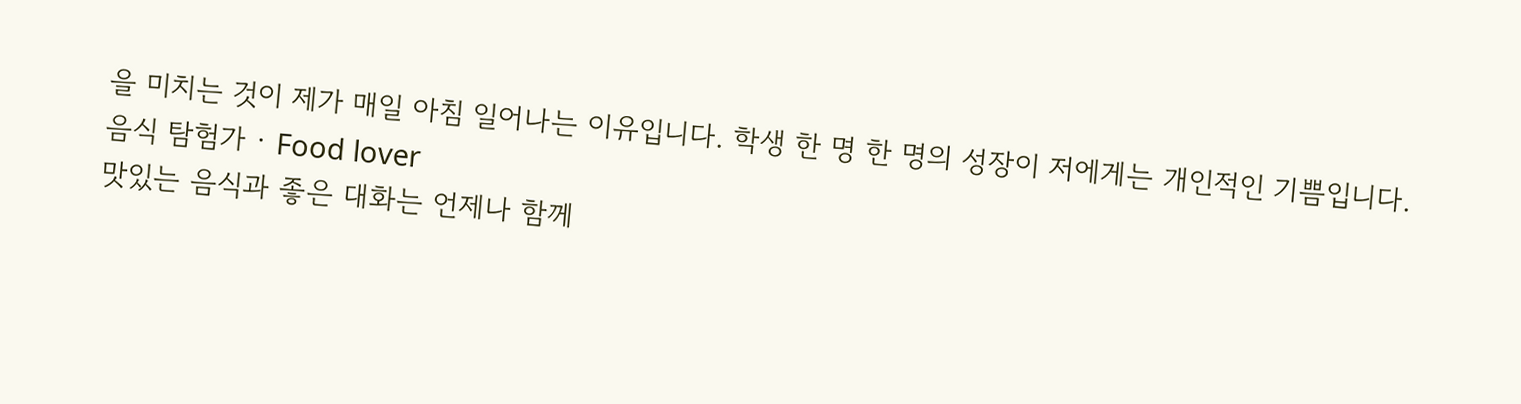을 미치는 것이 제가 매일 아침 일어나는 이유입니다. 학생 한 명 한 명의 성장이 저에게는 개인적인 기쁨입니다.
음식 탐험가 · Food lover
맛있는 음식과 좋은 대화는 언제나 함께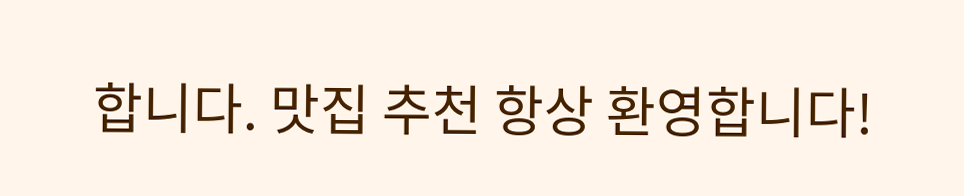합니다. 맛집 추천 항상 환영합니다!